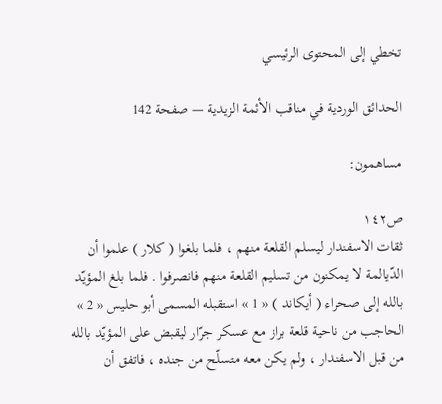تخطي إلى المحتوى الرئيسي

الحدائق الوردية في مناقب الأئمة الزيدية — صفحة 142

مساهمون:

ص١٤٢
ثقات الاسفندار ليسلم القلعة منهم ، فلما بلغوا ( كلار ) علموا أن الدّيالمة لا يمكنون من تسليم القلعة منهم فانصرفوا . فلما بلغ المؤيّد بالله إلى صحراء ( أيكاند ) « 1 » استقبله المسمى أبو حليس « 2 » الحاجب من ناحية قلعة براز مع عسكر جرّار ليقبض على المؤيّد بالله من قبل الاسفندار ، ولم يكن معه متسلّح من جنده ، فاتفق أن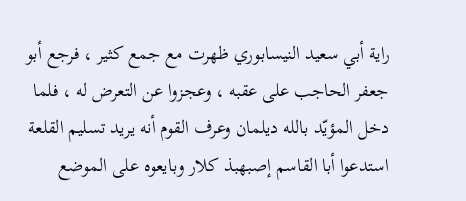راية أبي سعيد النيسابوري ظهرت مع جمع كثير ، فرجع أبو جعفر الحاجب على عقبه ، وعجزوا عن التعرض له ، فلما دخل المؤيّد بالله ديلمان وعرف القوم أنه يريد تسليم القلعة استدعوا أبا القاسم إصبهبذ كلار وبايعوه على الموضع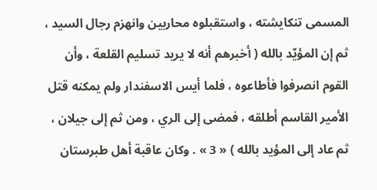المسمى تنكايشته ، واستقبلوه محاربين وانهزم رجال السيد ، ثم إن المؤيّد بالله ( أخبرهم أنه لا يريد تسليم القلعة ، وأن القوم انصرفوا فأطاعوه ، فلما أيس الاسفندار ولم يمكنه قتل الأمير القاسم أطلقه ، فمضى إلى الري ، ومن ثم إلى جيلان ، ثم عاد إلى المؤيد بالله ) « 3 » . وكان عاقبة أهل طبرستان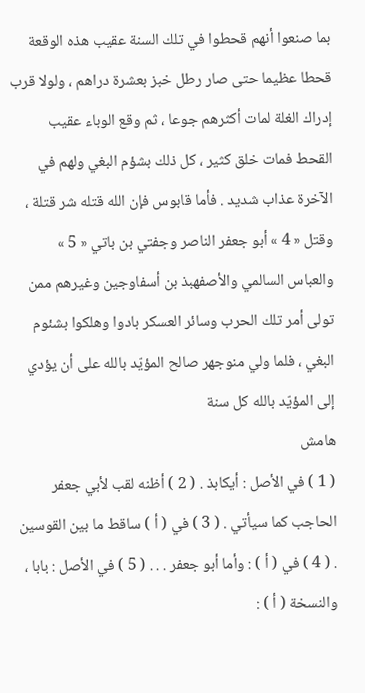بما صنعوا أنهم قحطوا في تلك السنة عقيب هذه الوقعة قحطا عظيما حتى صار رطل خبز بعشرة دراهم ، ولولا قرب إدراك الغلة لمات أكثرهم جوعا ، ثم وقع الوباء عقيب القحط فمات خلق كثير ، كل ذلك بشؤم البغي ولهم في الآخرة عذاب شديد . فأما قابوس فإن الله قتله شر قتلة ، وقتل « 4 » أبو جعفر الناصر وجفتي بن باتي « 5 » والعباس السالمي والأصفهبذ بن أسفاوجين وغيرهم ممن تولى أمر تلك الحرب وسائر العسكر بادوا وهلكوا بشئوم البغي ، فلما ولي منوجهر صالح المؤيّد بالله على أن يؤدي إلى المؤيّد بالله كل سنة
هامش
( 1 ) في الأصل : أيكابذ . ( 2 ) أظنه لقب لأبي جعفر الحاجب كما سيأتي . ( 3 ) في ( أ ) ساقط ما بين القوسين . ( 4 ) في ( أ ) : وأما أبو جعفر . . . ( 5 ) في الأصل : بابا ، والنسخة ( أ ) :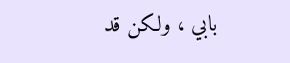بابي ، ولكن قد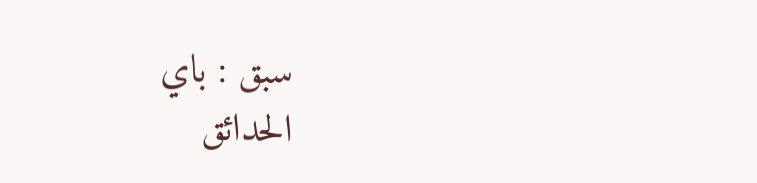سبق : باي
الحدائق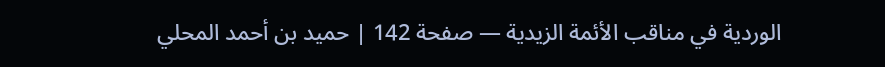الوردية في مناقب الأئمة الزيدية — صفحة 142 | حميد بن أحمد المحلي